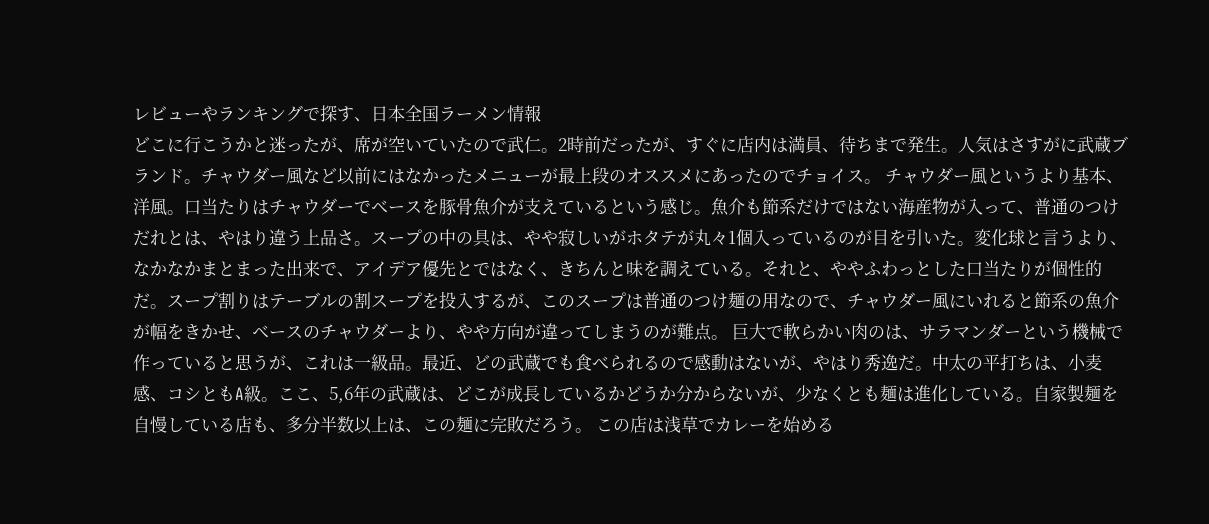レビューやランキングで探す、日本全国ラーメン情報
どこに行こうかと迷ったが、席が空いていたので武仁。2時前だったが、すぐに店内は満員、待ちまで発生。人気はさすがに武蔵ブランド。チャウダー風など以前にはなかったメニューが最上段のオススメにあったのでチョイス。 チャウダー風というより基本、洋風。口当たりはチャウダーでベースを豚骨魚介が支えているという感じ。魚介も節系だけではない海産物が入って、普通のつけだれとは、やはり違う上品さ。スープの中の具は、やや寂しいがホタテが丸々1個入っているのが目を引いた。変化球と言うより、なかなかまとまった出来で、アイデア優先とではなく、きちんと味を調えている。それと、ややふわっとした口当たりが個性的だ。スープ割りはテーブルの割スープを投入するが、このスープは普通のつけ麺の用なので、チャウダー風にいれると節系の魚介が幅をきかせ、ベースのチャウダーより、やや方向が違ってしまうのが難点。 巨大で軟らかい肉のは、サラマンダーという機械で作っていると思うが、これは一級品。最近、どの武蔵でも食べられるので感動はないが、やはり秀逸だ。中太の平打ちは、小麦感、コシともA級。ここ、5,6年の武蔵は、どこが成長しているかどうか分からないが、少なくとも麺は進化している。自家製麺を自慢している店も、多分半数以上は、この麺に完敗だろう。 この店は浅草でカレーを始める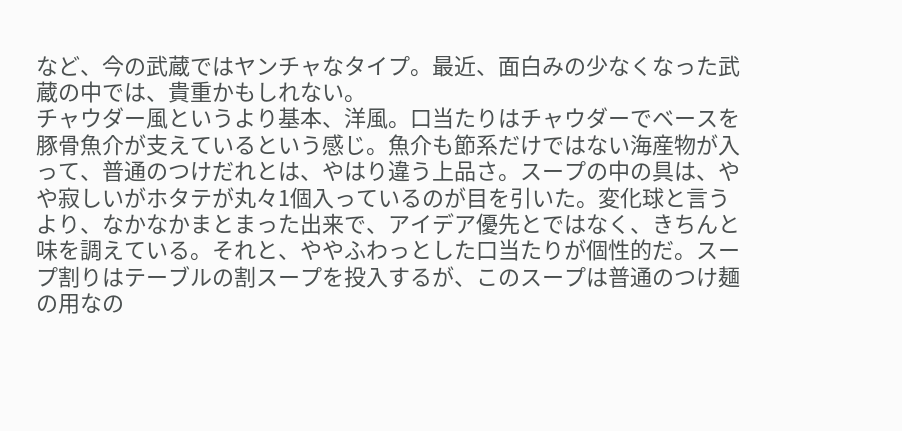など、今の武蔵ではヤンチャなタイプ。最近、面白みの少なくなった武蔵の中では、貴重かもしれない。
チャウダー風というより基本、洋風。口当たりはチャウダーでベースを豚骨魚介が支えているという感じ。魚介も節系だけではない海産物が入って、普通のつけだれとは、やはり違う上品さ。スープの中の具は、やや寂しいがホタテが丸々1個入っているのが目を引いた。変化球と言うより、なかなかまとまった出来で、アイデア優先とではなく、きちんと味を調えている。それと、ややふわっとした口当たりが個性的だ。スープ割りはテーブルの割スープを投入するが、このスープは普通のつけ麺の用なの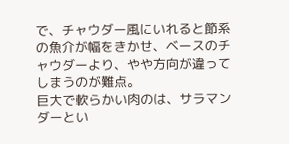で、チャウダー風にいれると節系の魚介が幅をきかせ、ベースのチャウダーより、やや方向が違ってしまうのが難点。
巨大で軟らかい肉のは、サラマンダーとい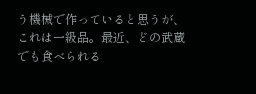う機械で作っていると思うが、これは一級品。最近、どの武蔵でも食べられる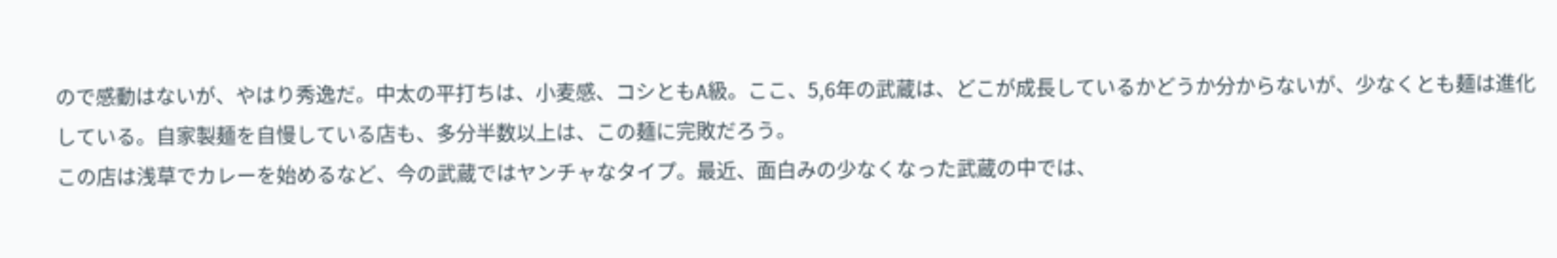ので感動はないが、やはり秀逸だ。中太の平打ちは、小麦感、コシともA級。ここ、5,6年の武蔵は、どこが成長しているかどうか分からないが、少なくとも麺は進化している。自家製麺を自慢している店も、多分半数以上は、この麺に完敗だろう。
この店は浅草でカレーを始めるなど、今の武蔵ではヤンチャなタイプ。最近、面白みの少なくなった武蔵の中では、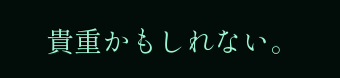貴重かもしれない。